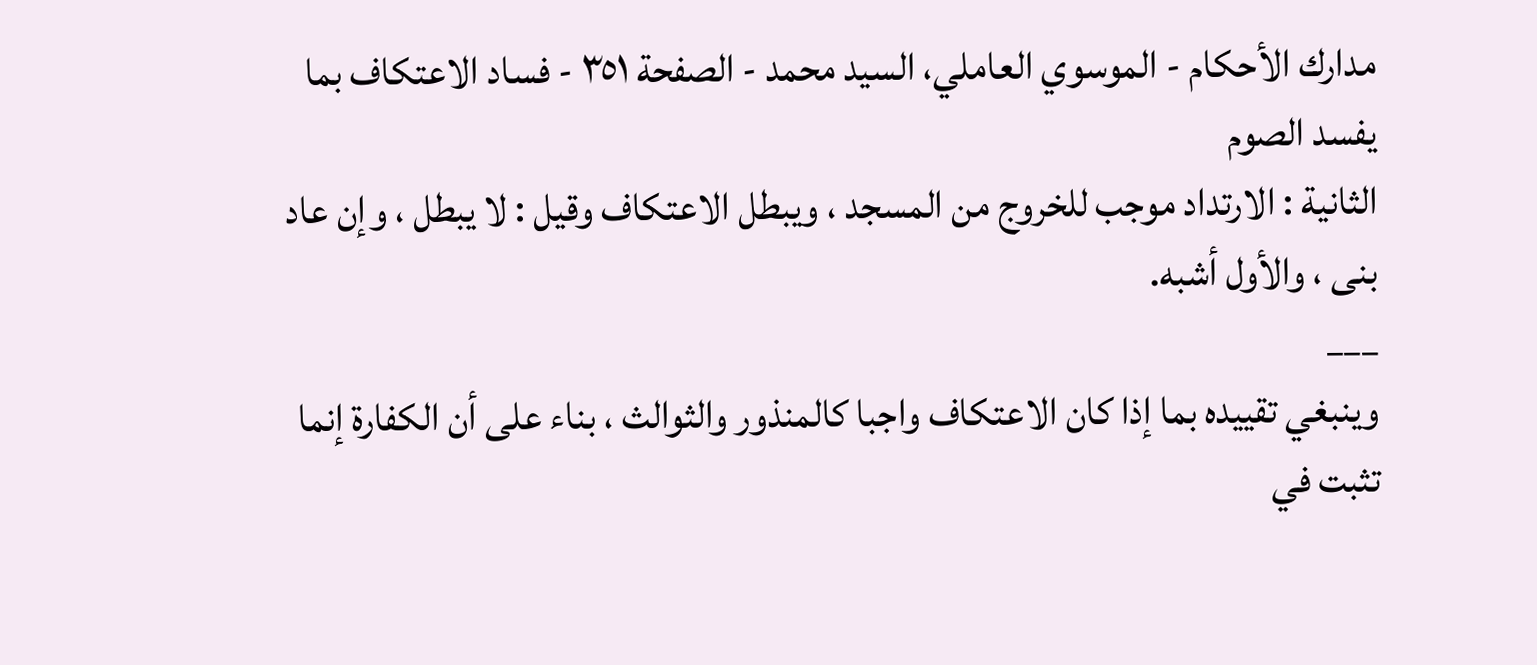مدارك الأحكام - الموسوي العاملي، السيد محمد - الصفحة ٣٥١ - فساد الاعتكاف بما يفسد الصوم
الثانية : الارتداد موجب للخروج من المسجد ، ويبطل الاعتكاف وقيل : لا يبطل ، وإن عاد بنى ، والأول أشبه.
___
وينبغي تقييده بما إذا كان الاعتكاف واجبا كالمنذور والثوالث ، بناء على أن الكفارة إنما تثبت في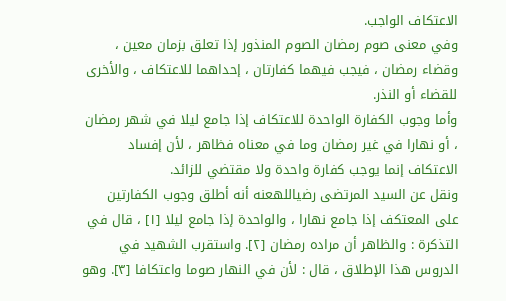الاعتكاف الواجب.
وفي معنى صوم رمضان الصوم المنذور إذا تعلق بزمان معين ، وقضاء رمضان ، فيجب فيهما كفارتان ، إحداهما للاعتكاف ، والأخرى للقضاء أو النذر.
وأما وجوب الكفارة الواحدة للاعتكاف إذا جامع ليلا في شهر رمضان ، أو نهارا في غير رمضان وما في معناه فظاهر ، لأن إفساد الاعتكاف إنما يوجب كفارة واحدة ولا مقتضي للزائد.
ونقل عن السيد المرتضى رضياللهعنه أنه أطلق وجوب الكفارتين على المعتكف إذا جامع نهارا ، والواحدة إذا جامع ليلا [١] ، قال في التذكرة : والظاهر أن مراده رمضان [٢]. واستقرب الشهيد في الدروس هذا الإطلاق ، قال : لأن في النهار صوما واعتكافا [٣]. وهو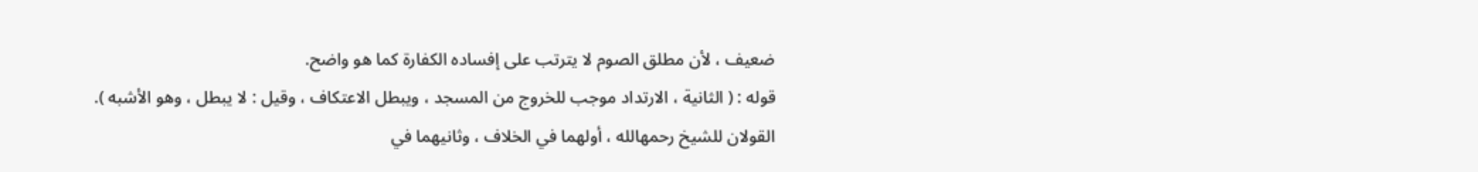ضعيف ، لأن مطلق الصوم لا يترتب على إفساده الكفارة كما هو واضح.
قوله : ( الثانية ، الارتداد موجب للخروج من المسجد ، ويبطل الاعتكاف ، وقيل : لا يبطل ، وهو الأشبه ).
القولان للشيخ رحمهالله ، أولهما في الخلاف ، وثانيهما في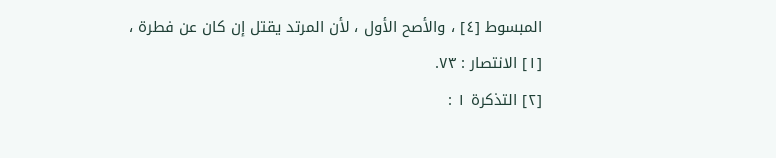المبسوط [٤] ، والأصح الأول ، لأن المرتد يقتل إن كان عن فطرة ،
[١] الانتصار : ٧٣.
[٢] التذكرة ١ :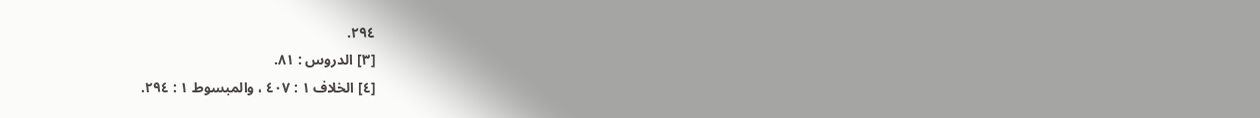٢٩٤.
[٣] الدروس : ٨١.
[٤] الخلاف ١ : ٤٠٧ ، والمبسوط ١ : ٢٩٤.